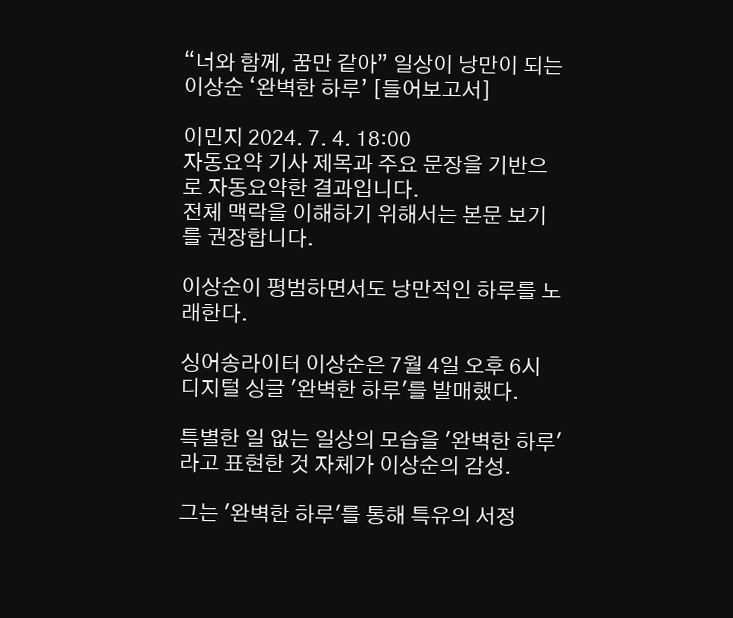“너와 함께, 꿈만 같아” 일상이 낭만이 되는 이상순 ‘완벽한 하루’ [들어보고서]

이민지 2024. 7. 4. 18:00
자동요약 기사 제목과 주요 문장을 기반으로 자동요약한 결과입니다.
전체 맥락을 이해하기 위해서는 본문 보기를 권장합니다.

이상순이 평범하면서도 낭만적인 하루를 노래한다.

싱어송라이터 이상순은 7월 4일 오후 6시 디지털 싱글 '완벽한 하루'를 발매했다.

특별한 일 없는 일상의 모습을 '완벽한 하루'라고 표현한 것 자체가 이상순의 감성.

그는 '완벽한 하루'를 통해 특유의 서정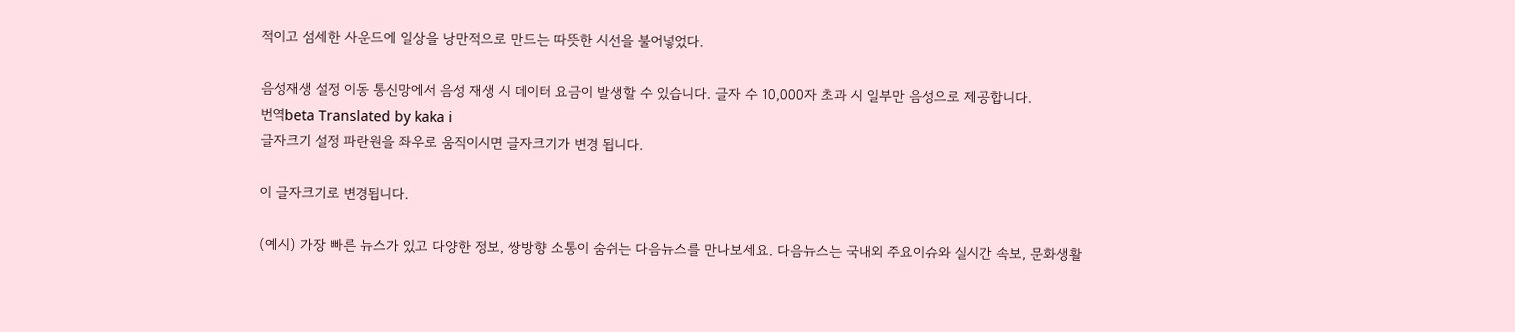적이고 섬세한 사운드에 일상을 낭만적으로 만드는 따뜻한 시선을 불어넣었다.

음성재생 설정 이동 통신망에서 음성 재생 시 데이터 요금이 발생할 수 있습니다. 글자 수 10,000자 초과 시 일부만 음성으로 제공합니다.
번역beta Translated by kaka i
글자크기 설정 파란원을 좌우로 움직이시면 글자크기가 변경 됩니다.

이 글자크기로 변경됩니다.

(예시) 가장 빠른 뉴스가 있고 다양한 정보, 쌍방향 소통이 숨쉬는 다음뉴스를 만나보세요. 다음뉴스는 국내외 주요이슈와 실시간 속보, 문화생활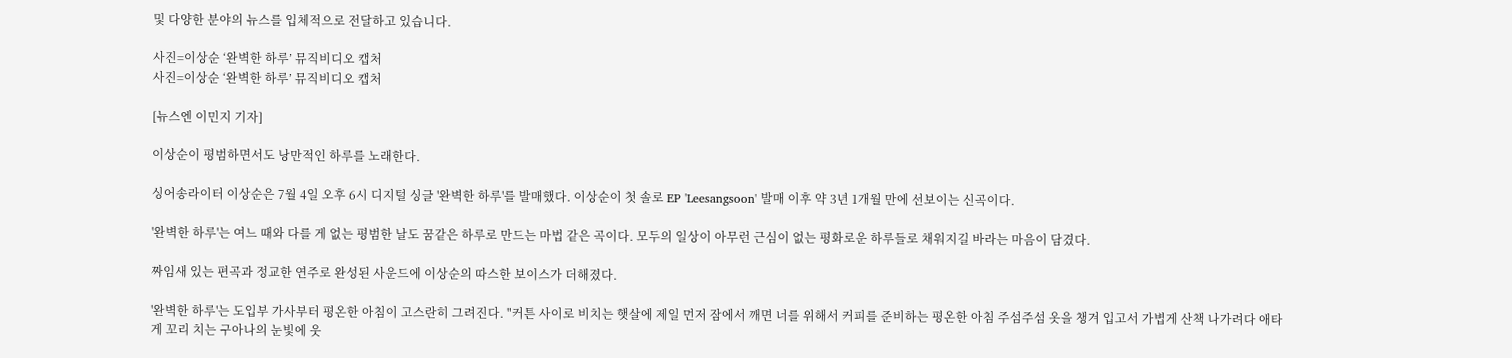및 다양한 분야의 뉴스를 입체적으로 전달하고 있습니다.

사진=이상순 ‘완벽한 하루’ 뮤직비디오 캡처
사진=이상순 ‘완벽한 하루’ 뮤직비디오 캡처

[뉴스엔 이민지 기자]

이상순이 평범하면서도 낭만적인 하루를 노래한다.

싱어송라이터 이상순은 7월 4일 오후 6시 디지털 싱글 '완벽한 하루'를 발매했다. 이상순이 첫 솔로 EP 'Leesangsoon' 발매 이후 약 3년 1개월 만에 선보이는 신곡이다.

'완벽한 하루'는 여느 때와 다를 게 없는 평범한 날도 꿈같은 하루로 만드는 마법 같은 곡이다. 모두의 일상이 아무런 근심이 없는 평화로운 하루들로 채워지길 바라는 마음이 담겼다.

짜임새 있는 편곡과 정교한 연주로 완성된 사운드에 이상순의 따스한 보이스가 더해졌다.

'완벽한 하루'는 도입부 가사부터 평온한 아침이 고스란히 그려진다. "커튼 사이로 비치는 햇살에 제일 먼저 잠에서 깨면 너를 위해서 커피를 준비하는 평온한 아침 주섬주섬 옷을 챙겨 입고서 가볍게 산책 나가려다 애타게 꼬리 치는 구아나의 눈빛에 웃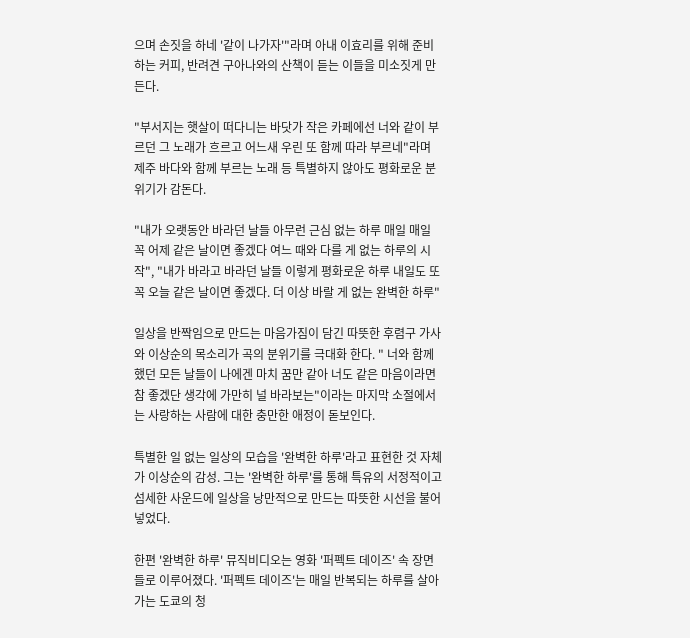으며 손짓을 하네 '같이 나가자'"라며 아내 이효리를 위해 준비하는 커피, 반려견 구아나와의 산책이 듣는 이들을 미소짓게 만든다.

"부서지는 햇살이 떠다니는 바닷가 작은 카페에선 너와 같이 부르던 그 노래가 흐르고 어느새 우린 또 함께 따라 부르네"라며 제주 바다와 함께 부르는 노래 등 특별하지 않아도 평화로운 분위기가 감돈다.

"내가 오랫동안 바라던 날들 아무런 근심 없는 하루 매일 매일 꼭 어제 같은 날이면 좋겠다 여느 때와 다를 게 없는 하루의 시작", "내가 바라고 바라던 날들 이렇게 평화로운 하루 내일도 또 꼭 오늘 같은 날이면 좋겠다. 더 이상 바랄 게 없는 완벽한 하루"

일상을 반짝임으로 만드는 마음가짐이 담긴 따뜻한 후렴구 가사와 이상순의 목소리가 곡의 분위기를 극대화 한다. " 너와 함께했던 모든 날들이 나에겐 마치 꿈만 같아 너도 같은 마음이라면 참 좋겠단 생각에 가만히 널 바라보는"이라는 마지막 소절에서는 사랑하는 사람에 대한 충만한 애정이 돋보인다.

특별한 일 없는 일상의 모습을 '완벽한 하루'라고 표현한 것 자체가 이상순의 감성. 그는 '완벽한 하루'를 통해 특유의 서정적이고 섬세한 사운드에 일상을 낭만적으로 만드는 따뜻한 시선을 불어넣었다.

한편 '완벽한 하루' 뮤직비디오는 영화 '퍼펙트 데이즈' 속 장면들로 이루어졌다. '퍼펙트 데이즈'는 매일 반복되는 하루를 살아가는 도쿄의 청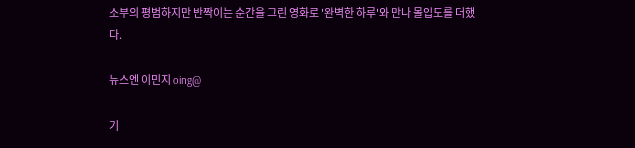소부의 평범하지만 반짝이는 순간을 그린 영화로 '완벽한 하루'와 만나 몰입도를 더했다.

뉴스엔 이민지 oing@

기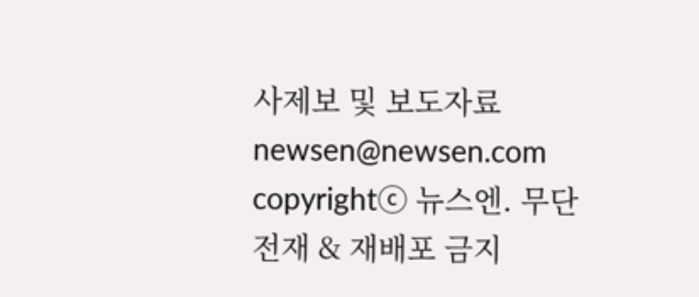사제보 및 보도자료 newsen@newsen.com copyrightⓒ 뉴스엔. 무단전재 & 재배포 금지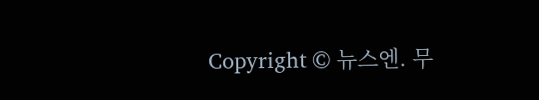Copyright © 뉴스엔. 무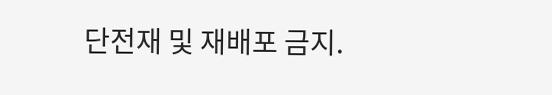단전재 및 재배포 금지.